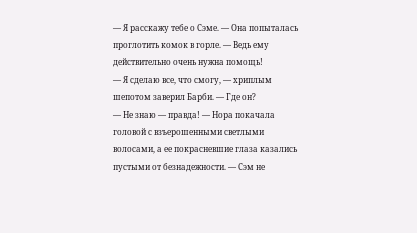— Я расскажу тебе о Сэме. — Она попыталась проглотить комок в горле. — Ведь ему действительно очень нужна помощь!
— Я сделаю все, что смогу, — хриплым шепотом заверил Барби. — Где он?
— Не знаю — правда! — Нора покачала головой с взъерошенными светлыми волосами, а ее покрасневшие глаза казались пустыми от безнадежности. — Сэм не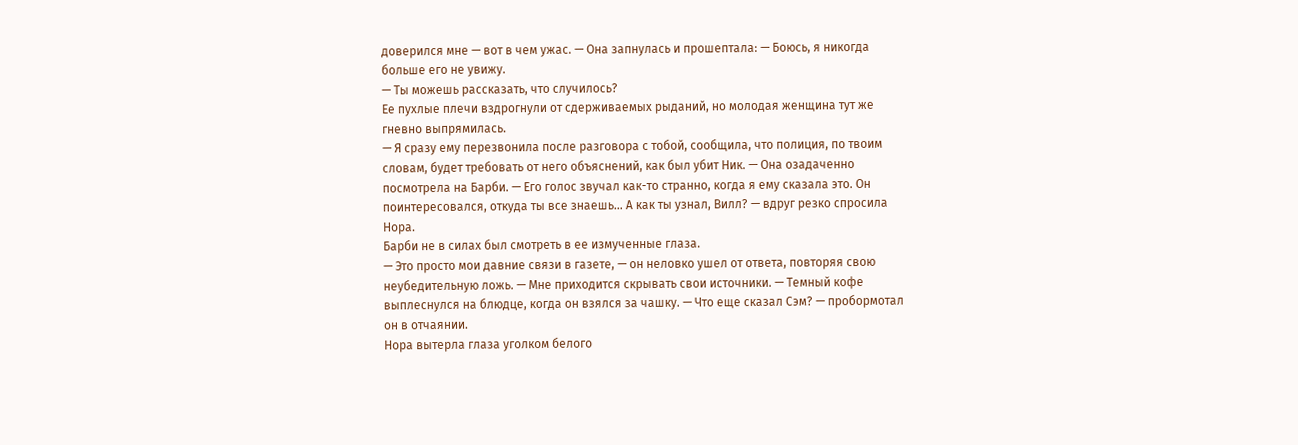доверился мне — вот в чем ужас. — Она запнулась и прошептала: — Боюсь, я никогда больше его не увижу.
— Ты можешь рассказать, что случилось?
Ее пухлые плечи вздрогнули от сдерживаемых рыданий, но молодая женщина тут же гневно выпрямилась.
— Я сразу ему перезвонила после разговора с тобой, сообщила, что полиция, по твоим словам, будет требовать от него объяснений, как был убит Ник. — Она озадаченно посмотрела на Барби. — Его голос звучал как-то странно, когда я ему сказала это. Он поинтересовался, откуда ты все знаешь… А как ты узнал, Вилл? — вдруг резко спросила Нора.
Барби не в силах был смотреть в ее измученные глаза.
— Это просто мои давние связи в газете, — он неловко ушел от ответа, повторяя свою неубедительную ложь. — Мне приходится скрывать свои источники. — Темный кофе выплеснулся на блюдце, когда он взялся за чашку. — Что еще сказал Сэм? — пробормотал он в отчаянии.
Нора вытерла глаза уголком белого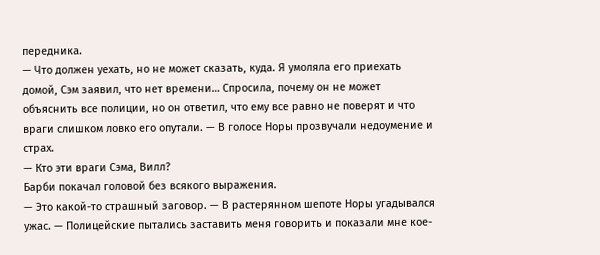передника.
— Что должен уехать, но не может сказать, куда. Я умоляла его приехать домой, Сэм заявил, что нет времени… Спросила, почему он не может объяснить все полиции, но он ответил, что ему все равно не поверят и что враги слишком ловко его опутали. — В голосе Норы прозвучали недоумение и страх.
— Кто эти враги Сэма, Вилл?
Барби покачал головой без всякого выражения.
— Это какой-то страшный заговор. — В растерянном шепоте Норы угадывался ужас. — Полицейские пытались заставить меня говорить и показали мне кое-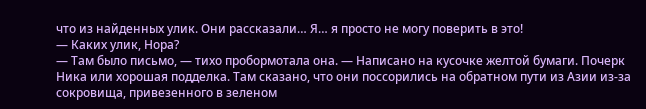что из найденных улик. Они рассказали… Я… я просто не могу поверить в это!
— Каких улик, Нора?
— Там было письмо, — тихо пробормотала она. — Написано на кусочке желтой бумаги. Почерк Ника или хорошая подделка. Там сказано, что они поссорились на обратном пути из Азии из-за сокровища, привезенного в зеленом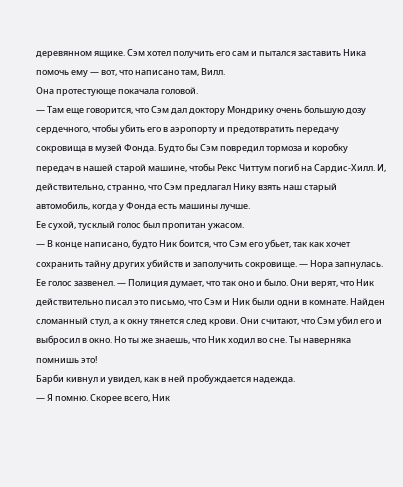деревянном ящике. Сэм хотел получить его сам и пытался заставить Ника помочь ему — вот, что написано там, Вилл.
Она протестующе покачала головой.
— Там еще говорится, что Сэм дал доктору Мондрику очень большую дозу сердечного, чтобы убить его в аэропорту и предотвратить передачу сокровища в музей Фонда. Будто бы Сэм повредил тормоза и коробку передач в нашей старой машине, чтобы Рекс Читтум погиб на Сардис-Хилл. И, действительно, странно, что Сэм предлагал Нику взять наш старый автомобиль, когда у Фонда есть машины лучше.
Ее сухой, тусклый голос был пропитан ужасом.
— В конце написано, будто Ник боится, что Сэм его убьет, так как хочет сохранить тайну других убийств и заполучить сокровище. — Нора запнулась. Ее голос зазвенел. — Полиция думает, что так оно и было. Они верят, что Ник действительно писал это письмо, что Сэм и Ник были одни в комнате. Найден сломанный стул, а к окну тянется след крови. Они считают, что Сэм убил его и выбросил в окно. Но ты же знаешь, что Ник ходил во сне. Ты наверняка помнишь это!
Барби кивнул и увидел, как в ней пробуждается надежда.
— Я помню. Скорее всего, Ник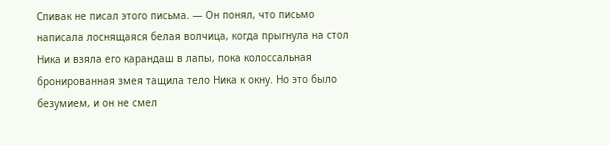Спивак не писал этого письма. — Он понял, что письмо написала лоснящаяся белая волчица, когда прыгнула на стол Ника и взяла его карандаш в лапы, пока колоссальная бронированная змея тащила тело Ника к окну. Но это было безумием, и он не смел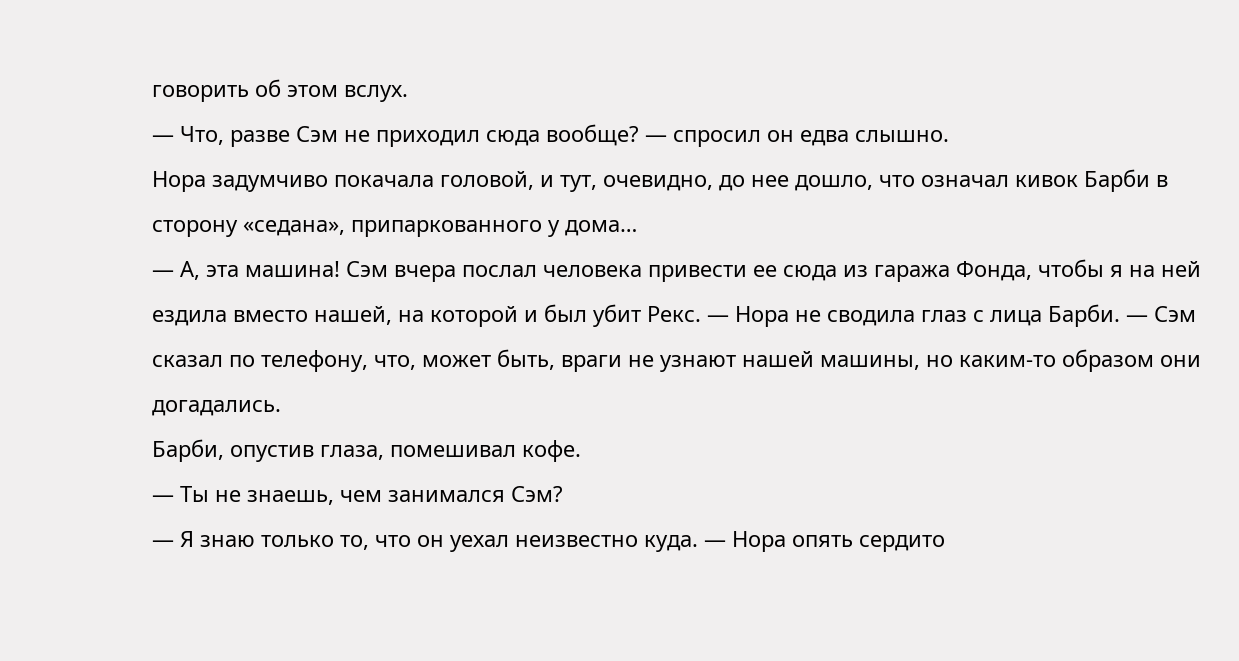говорить об этом вслух.
— Что, разве Сэм не приходил сюда вообще? — спросил он едва слышно.
Нора задумчиво покачала головой, и тут, очевидно, до нее дошло, что означал кивок Барби в сторону «седана», припаркованного у дома…
— А, эта машина! Сэм вчера послал человека привести ее сюда из гаража Фонда, чтобы я на ней ездила вместо нашей, на которой и был убит Рекс. — Нора не сводила глаз с лица Барби. — Сэм сказал по телефону, что, может быть, враги не узнают нашей машины, но каким-то образом они догадались.
Барби, опустив глаза, помешивал кофе.
— Ты не знаешь, чем занимался Сэм?
— Я знаю только то, что он уехал неизвестно куда. — Нора опять сердито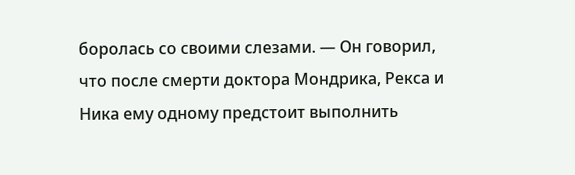боролась со своими слезами. — Он говорил, что после смерти доктора Мондрика, Рекса и Ника ему одному предстоит выполнить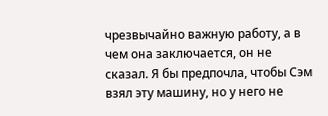чрезвычайно важную работу, а в чем она заключается, он не сказал. Я бы предпочла, чтобы Сэм взял эту машину, но у него не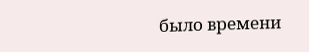было времени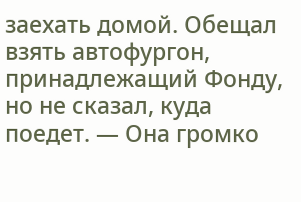заехать домой. Обещал взять автофургон, принадлежащий Фонду, но не сказал, куда поедет. — Она громко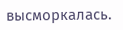высморкалась.